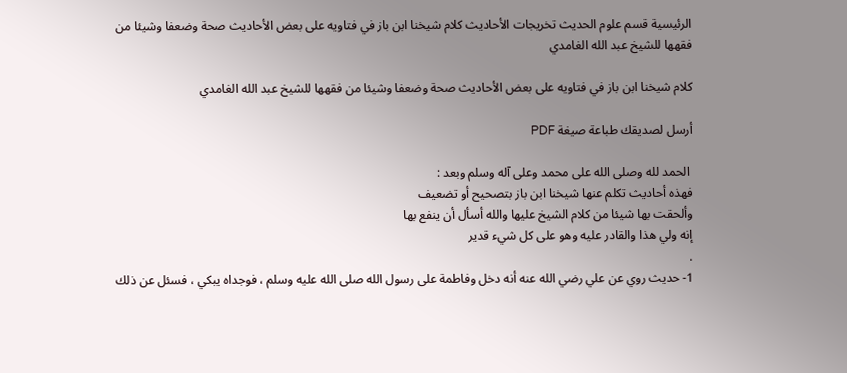الرئيسية قسم علوم الحديث تخريجات الأحاديث كلام شيخنا ابن باز في فتاويه على بعض الأحاديث صحة وضعفا وشيئا من فقهها للشيخ عبد الله الغامدي

كلام شيخنا ابن باز في فتاويه على بعض الأحاديث صحة وضعفا وشيئا من فقهها للشيخ عبد الله الغامدي

أرسل لصديقك طباعة صيغة PDF

 الحمد لله وصلى الله على محمد وعلى آله وسلم وبعد :
فهذه أحاديث تكلم عنها شيخنا ابن باز بتصحيح أو تضعيف
وألحقت بها شيئا من كلام الشيخ عليها والله أسأل أن ينفع بها
إنه ولي هذا والقادر عليه وهو على كل شيء قدير
.
1- حديث روي عن علي رضي الله عنه أنه دخل وفاطمة على رسول الله صلى الله عليه وسلم ، فوجداه يبكي ، فسئل عن ذلك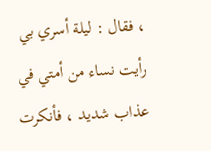، فقال : ليلة أسري بي رأيت نساء من أمتي في عذاب شديد ، فأنكرت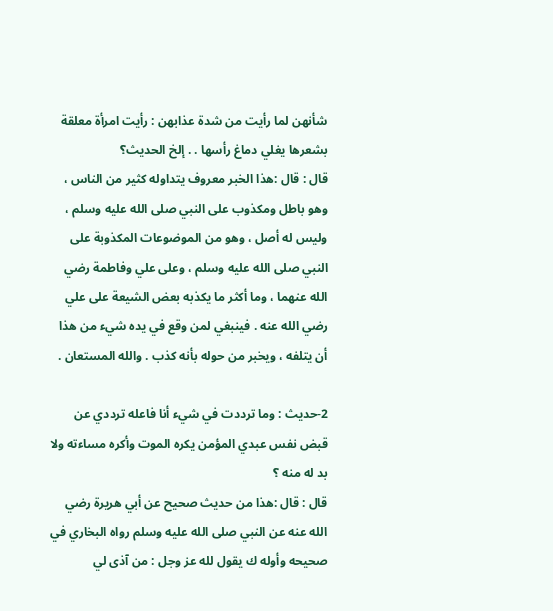شأنهن لما رأيت من شدة عذابهن : رأيت امرأة معلقة بشعرها يغلي دماغ رأسها . . إلخ الحديث؟
قال : قال :هذا الخبر معروف يتداوله كثير من الناس ، وهو باطل ومكذوب على النبي صلى الله عليه وسلم ، وليس له أصل ، وهو من الموضوعات المكذوبة على النبي صلى الله عليه وسلم ، وعلى علي وفاطمة رضي الله عنهما ، وما أكثر ما يكذبه بعض الشيعة على علي رضي الله عنه . فينبغي لمن وقع في يده شيء من هذا أن يتلفه ، ويخبر من حوله بأنه كذب . والله المستعان .

2-حديث : وما ترددت في شيء أنا فاعله ترددي عن قبض نفس عبدي المؤمن يكره الموت وأكره مساءته ولا بد له منه ؟
قال : قال :هذا من حديث صحيح عن أبي هريرة رضي الله عنه عن النبي صلى الله عليه وسلم رواه البخاري في صحيحه وأوله ك يقول لله عز وجل : من آذى لي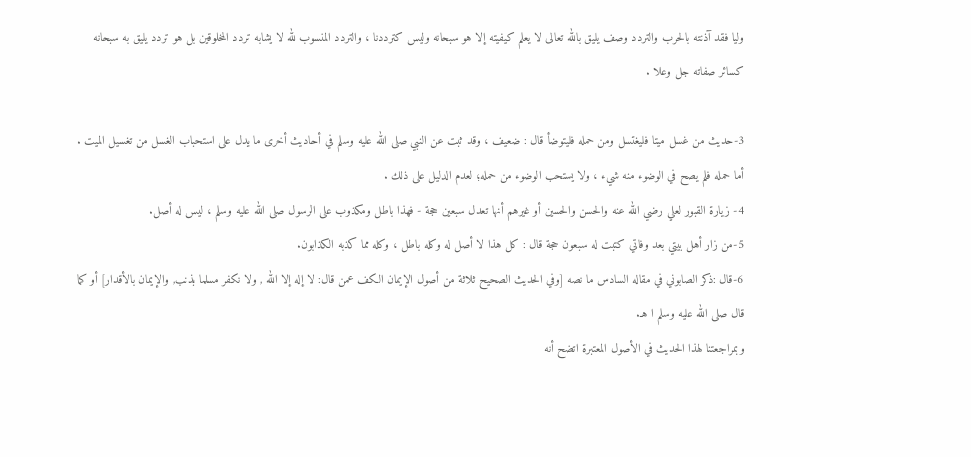وليا فقد آذنته بالحرب والتردد وصف يليق بالله تعالى لا يعلم كيفيته إلا هو سبحانه وليس كترددنا ، والتردد المنسوب لله لا يشابه تردد المخلوقين بل هو تردد يليق به سبحانه كسائر صفاته جل وعلا .

3-حديث من غسل ميتا فليغتسل ومن حمله فليتوضأ قال : ضعيف ، وقد ثبت عن النبي صلى الله عليه وسلم في أحاديث أخرى ما يدل على استحباب الغسل من تغسيل الميت .
أما حمله فلم يصح في الوضوء منه شيء ، ولا يستحب الوضوء من حمله؛ لعدم الدليل على ذلك .
4- زيارة القبور لعلي رضي الله عنه والحسن والحسين أو غيرهم أنها تعدل سبعين حجة - فهذا باطل ومكذوب على الرسول صلى الله عليه وسلم ، ليس له أصل.
5-من زار أهل بيتي بعد وفاتي كتبت له سبعون حجة قال : كل هذا لا أصل له وكله باطل ، وكله مما كذبه الكذابون.
6-قال :ذكر الصابوني في مقاله السادس ما نصه [وفي الحديث الصحيح ثلاثة من أصول الإيمان الكف عمن قال: لا إله إلا الله , ولا نكفر مسلما بذنب, والإيمان بالأقدار] أو كما قال صلى الله عليه وسلم ا هـ.
وبمراجعتنا لهذا الحديث في الأصول المعتبرة اتضح أنه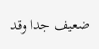ضعيف جدا وقد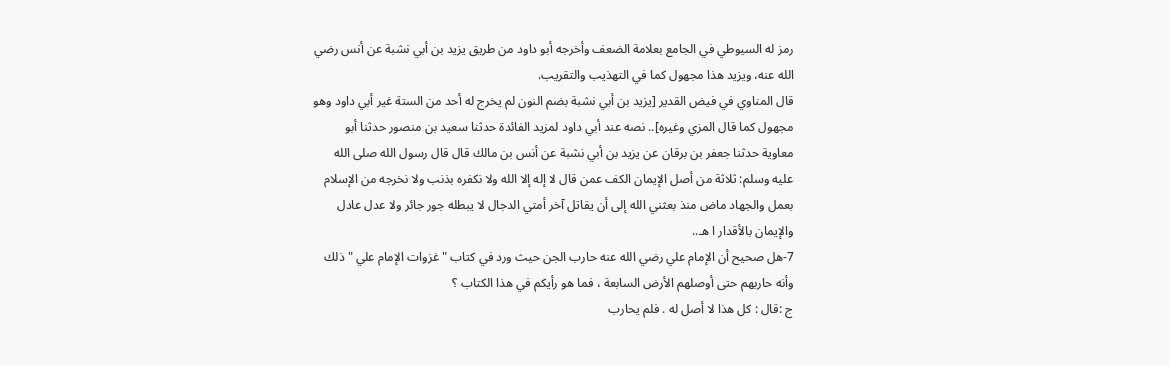رمز له السيوطي في الجامع بعلامة الضعف وأخرجه أبو داود من طريق يزيد بن أبي نشبة عن أنس رضي الله عنه، ويزيد هذا مجهول كما في التهذيب والتقريب.
قال المناوي في فيض القدير [يزيد بن أبي نشبة بضم النون لم يخرج له أحد من الستة غير أبي داود وهو مجهول كما قال المزي وغيره].. نصه عند أبي داود لمزيد الفائدة حدثنا سعيد بن منصور حدثنا أبو معاوية حدثنا جعفر بن برقان عن يزيد بن أبي نشبة عن أنس بن مالك قال قال رسول الله صلى الله عليه وسلم: ثلاثة من أصل الإيمان الكف عمن قال لا إله إلا الله ولا نكفره بذنب ولا نخرجه من الإسلام بعمل والجهاد ماض منذ بعثني الله إلى أن يقاتل آخر أمتي الدجال لا يبطله جور جائر ولا عدل عادل والإيمان بالأقدار ا هـ..
7-هل صحيح أن الإمام علي رضي الله عنه حارب الجن حيث ورد في كتاب " غزوات الإمام علي " ذلك وأنه حاربهم حتى أوصلهم الأرض السابعة ، فما هو رأيكم في هذا الكتاب ؟
ج :قال : كل هذا لا أصل له . فلم يحارب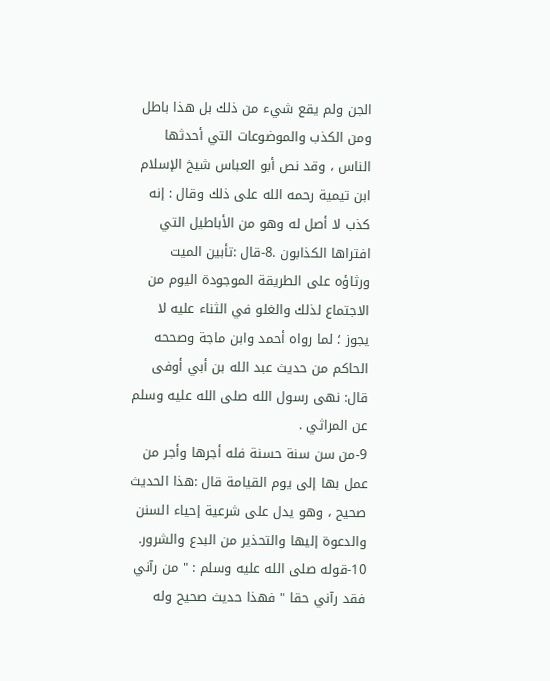الجن ولم يقع شيء من ذلك بل هذا باطل ومن الكذب والموضوعات التي أحدثها الناس ، وقد نص أبو العباس شيخ الإسلام ابن تيمية رحمه الله على ذلك وقال : إنه كذب لا أصل له وهو من الأباطيل التي افتراها الكذابون .8-قال :تأبين الميت ورثاؤه على الطريقة الموجودة اليوم من الاجتماع لذلك والغلو في الثناء عليه لا يجوز ؛ لما رواه أحمد وابن ماجة وصححه الحاكم من حديث عبد الله بن أبي أوفى قال: نهى رسول الله صلى الله عليه وسلم عن المراثي .
9-من سن سنة حسنة فله أجرها وأجر من عمل بها إلى يوم القيامة قال :هذا الحديث صحيح ، وهو يدل على شرعية إحياء السنن والدعوة إليها والتحذير من البدع والشرور.
10-قوله صلى الله عليه وسلم : " من رآني فقد رآني حقا " فهذا حديث صحيح وله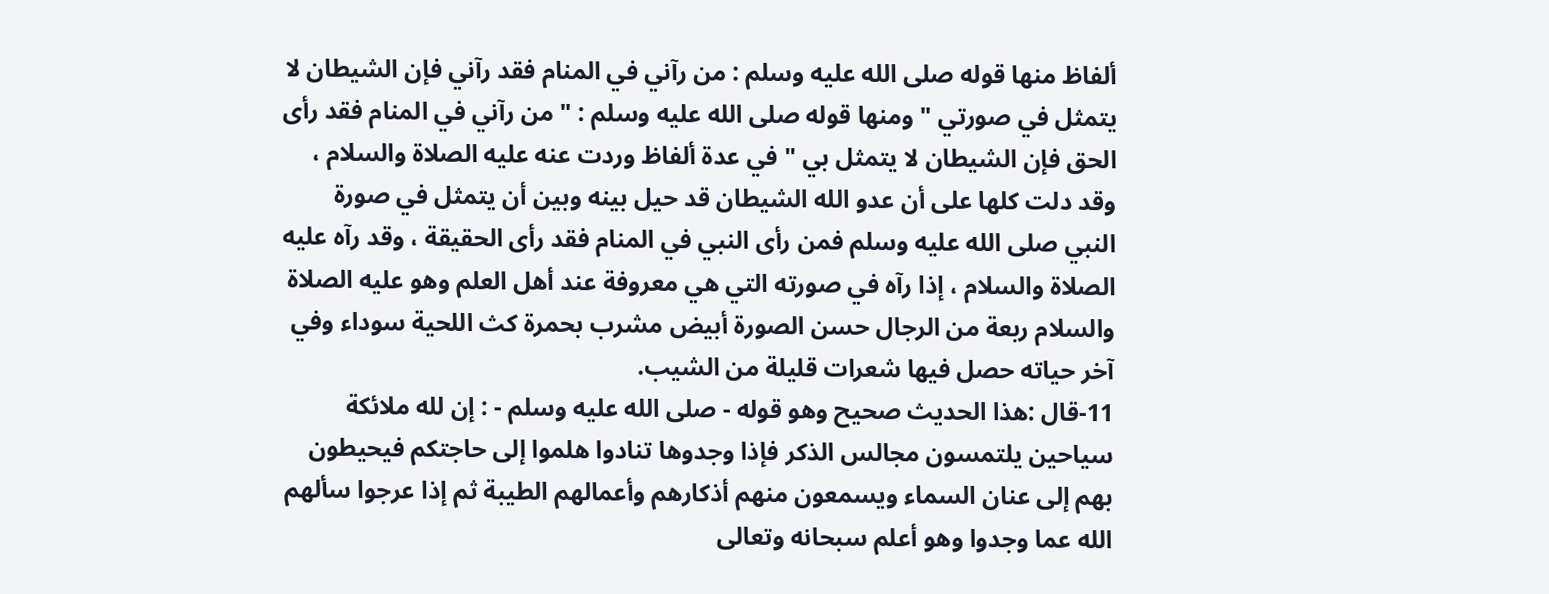ألفاظ منها قوله صلى الله عليه وسلم : من رآني في المنام فقد رآني فإن الشيطان لا يتمثل في صورتي " ومنها قوله صلى الله عليه وسلم : " من رآني في المنام فقد رأى الحق فإن الشيطان لا يتمثل بي " في عدة ألفاظ وردت عنه عليه الصلاة والسلام ، وقد دلت كلها على أن عدو الله الشيطان قد حيل بينه وبين أن يتمثل في صورة النبي صلى الله عليه وسلم فمن رأى النبي في المنام فقد رأى الحقيقة ، وقد رآه عليه الصلاة والسلام ، إذا رآه في صورته التي هي معروفة عند أهل العلم وهو عليه الصلاة والسلام ربعة من الرجال حسن الصورة أبيض مشرب بحمرة كث اللحية سوداء وفي آخر حياته حصل فيها شعرات قليلة من الشيب.
11-قال :هذا الحديث صحيح وهو قوله - صلى الله عليه وسلم - : إن لله ملائكة سياحين يلتمسون مجالس الذكر فإذا وجدوها تنادوا هلموا إلى حاجتكم فيحيطون بهم إلى عنان السماء ويسمعون منهم أذكارهم وأعمالهم الطيبة ثم إذا عرجوا سألهم الله عما وجدوا وهو أعلم سبحانه وتعالى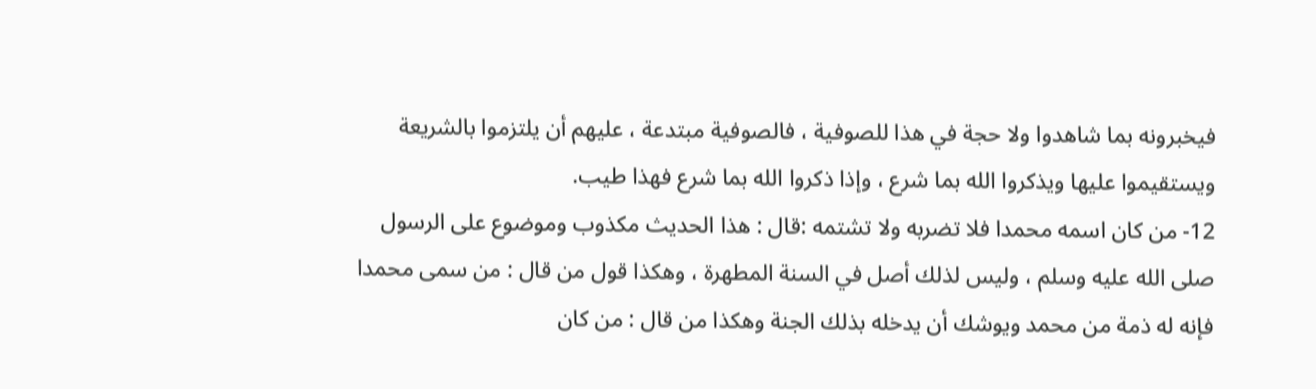فيخبرونه بما شاهدوا ولا حجة في هذا للصوفية ، فالصوفية مبتدعة ، عليهم أن يلتزموا بالشريعة ويستقيموا عليها ويذكروا الله بما شرع ، وإذا ذكروا الله بما شرع فهذا طيب.
12- من كان اسمه محمدا فلا تضربه ولا تشتمه :قال : هذا الحديث مكذوب وموضوع على الرسول صلى الله عليه وسلم ، وليس لذلك أصل في السنة المطهرة ، وهكذا قول من قال : من سمى محمدا فإنه له ذمة من محمد ويوشك أن يدخله بذلك الجنة وهكذا من قال : من كان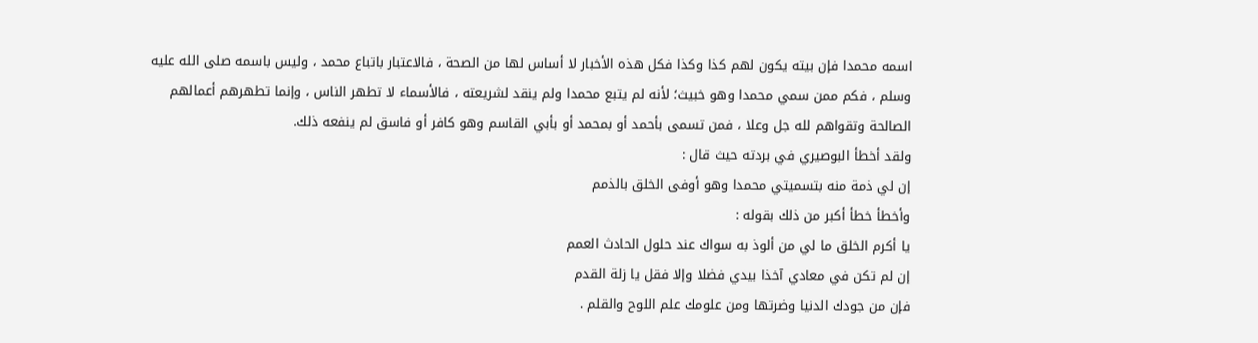اسمه محمدا فإن بيته يكون لهم كذا وكذا فكل هذه الأخبار لا أساس لها من الصحة ، فالاعتبار باتباع محمد ، وليس باسمه صلى الله عليه وسلم ، فكم ممن سمي محمدا وهو خبيث؛ لأنه لم يتبع محمدا ولم ينقد لشريعته ، فالأسماء لا تطهر الناس ، وإنما تطهرهم أعمالهم الصالحة وتقواهم لله جل وعلا ، فمن تسمى بأحمد أو بمحمد أو بأبي القاسم وهو كافر أو فاسق لم ينفعه ذلك.
ولقد أخطأ البوصيري في بردته حيث قال :
إن لي ذمة منه بتسميتي محمدا وهو أوفى الخلق بالذمم
وأخطأ خطأ أكبر من ذلك بقوله :
يا أكرم الخلق ما لي من ألوذ به سواك عند حلول الحادث العمم
إن لم تكن في معادي آخذا بيدي فضلا وإلا فقل يا زلة القدم
فإن من جودك الدنيا وضرتها ومن علومك علم اللوح والقلم .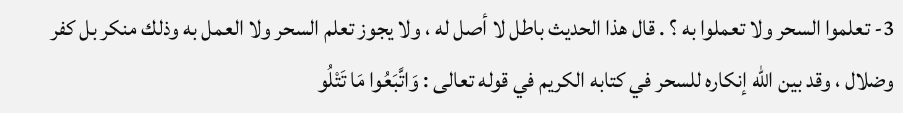3- تعلموا السحر ولا تعملوا به ؟ . قال هذا الحديث باطل لا أصل له ، ولا يجوز تعلم السحر ولا العمل به وذلك منكر بل كفر وضلال ، وقد بين الله إنكاره للسحر في كتابه الكريم في قوله تعالى : وَاتَّبَعُوا مَا تَتْلُو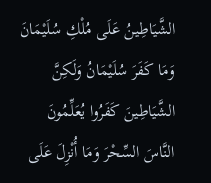الشَّيَاطِينُ عَلَى مُلْكِ سُلَيْمَانَ وَمَا كَفَرَ سُلَيْمَانُ وَلَكِنَّ الشَّيَاطِينَ كَفَرُوا يُعَلِّمُونَ النَّاسَ السِّحْرَ وَمَا أُنْزِلَ عَلَى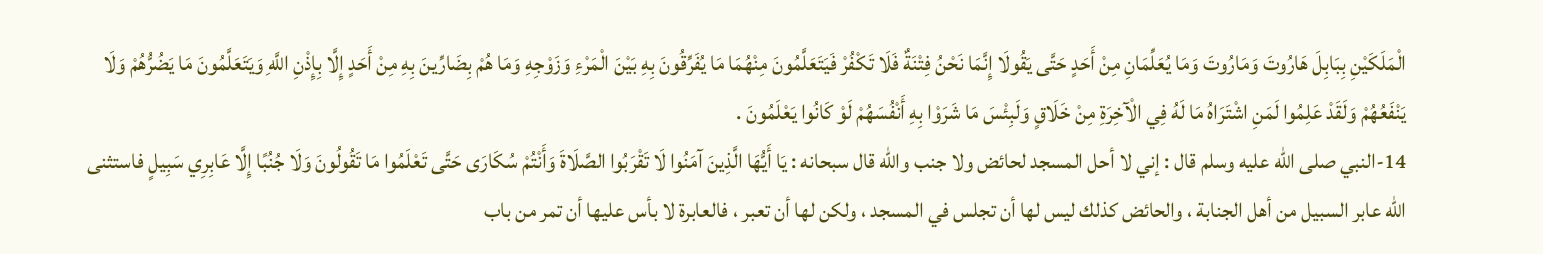الْمَلَكَيْنِ بِبَابِلَ هَارُوتَ وَمَارُوتَ وَمَا يُعَلِّمَانِ مِنْ أَحَدٍ حَتَّى يَقُولَا إِنَّمَا نَحْنُ فِتْنَةٌ فَلَا تَكْفُرْ فَيَتَعَلَّمُونَ مِنْهُمَا مَا يُفَرِّقُونَ بِهِ بَيْنَ الْمَرْءِ وَزَوْجِهِ وَمَا هُمْ بِضَارِّينَ بِهِ مِنْ أَحَدٍ إِلَّا بِإِذْنِ اللَّهِ وَيَتَعَلَّمُونَ مَا يَضُرُّهُمْ وَلَا يَنْفَعُهُمْ وَلَقَدْ عَلِمُوا لَمَنِ اشْتَرَاهُ مَا لَهُ فِي الْآخِرَةِ مِنْ خَلَاقٍ وَلَبِئْسَ مَا شَرَوْا بِهِ أَنْفُسَهُمْ لَوْ كَانُوا يَعْلَمُونَ .
14-النبي صلى الله عليه وسلم قال : إني لا أحل المسجد لحائض ولا جنب والله قال سبحانه : يَا أَيُّهَا الَّذِينَ آمَنُوا لَا تَقْرَبُوا الصَّلَاةَ وَأَنْتُمْ سُكَارَى حَتَّى تَعْلَمُوا مَا تَقُولُونَ وَلَا جُنُبًا إِلَّا عَابِرِي سَبِيلٍ فاستثنى الله عابر السبيل من أهل الجنابة ، والحائض كذلك ليس لها أن تجلس في المسجد ، ولكن لها أن تعبر ، فالعابرة لا بأس عليها أن تمر من باب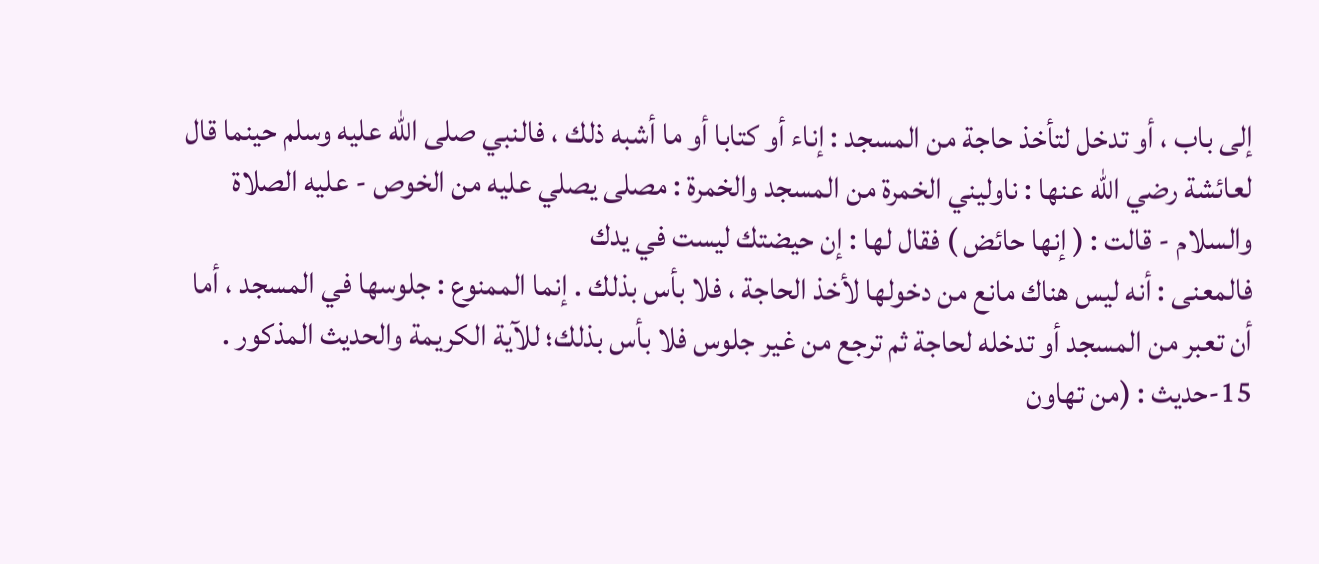إلى باب ، أو تدخل لتأخذ حاجة من المسجد : إناء أو كتابا أو ما أشبه ذلك ، فالنبي صلى الله عليه وسلم حينما قال لعائشة رضي الله عنها : ناوليني الخمرة من المسجد والخمرة : مصلى يصلي عليه من الخوص - عليه الصلاة والسلام - قالت : ( إنها حائض ) فقال لها : إن حيضتك ليست في يدك
فالمعنى : أنه ليس هناك مانع من دخولها لأخذ الحاجة ، فلا بأس بذلك . إنما الممنوع : جلوسها في المسجد ، أما أن تعبر من المسجد أو تدخله لحاجة ثم ترجع من غير جلوس فلا بأس بذلك؛ للآية الكريمة والحديث المذكور .
15-حديث : (من تهاون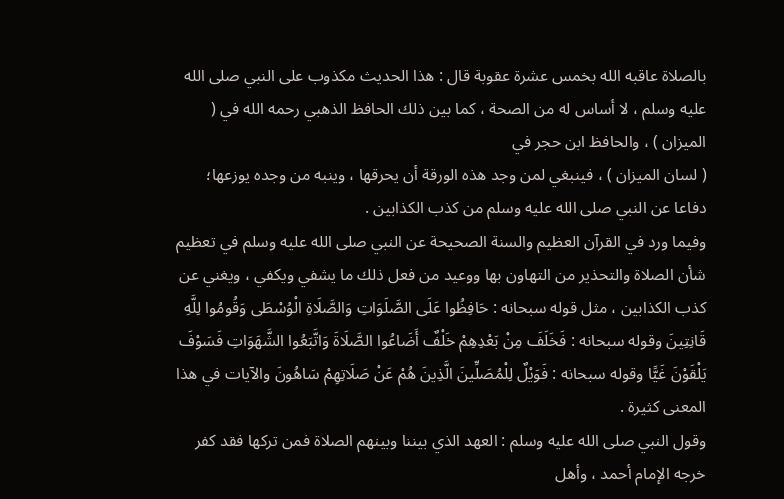بالصلاة عاقبه الله بخمس عشرة عقوبة قال : هذا الحديث مكذوب على النبي صلى الله عليه وسلم ، لا أساس له من الصحة ، كما بين ذلك الحافظ الذهبي رحمه الله في ( الميزان ) ، والحافظ ابن حجر في
( لسان الميزان ) ، فينبغي لمن وجد هذه الورقة أن يحرقها ، وينبه من وجده يوزعها؛ دفاعا عن النبي صلى الله عليه وسلم من كذب الكذابين .
وفيما ورد في القرآن العظيم والسنة الصحيحة عن النبي صلى الله عليه وسلم في تعظيم شأن الصلاة والتحذير من التهاون بها ووعيد من فعل ذلك ما يشفي ويكفي ، ويغني عن كذب الكذابين ، مثل قوله سبحانه : حَافِظُوا عَلَى الصَّلَوَاتِ وَالصَّلَاةِ الْوُسْطَى وَقُومُوا لِلَّهِ قَانِتِينَ وقوله سبحانه : فَخَلَفَ مِنْ بَعْدِهِمْ خَلْفٌ أَضَاعُوا الصَّلَاةَ وَاتَّبَعُوا الشَّهَوَاتِ فَسَوْفَ يَلْقَوْنَ غَيًّا وقوله سبحانه : فَوَيْلٌ لِلْمُصَلِّينَ الَّذِينَ هُمْ عَنْ صَلَاتِهِمْ سَاهُونَ والآيات في هذا المعنى كثيرة .
وقول النبي صلى الله عليه وسلم : العهد الذي بيننا وبينهم الصلاة فمن تركها فقد كفر خرجه الإمام أحمد ، وأهل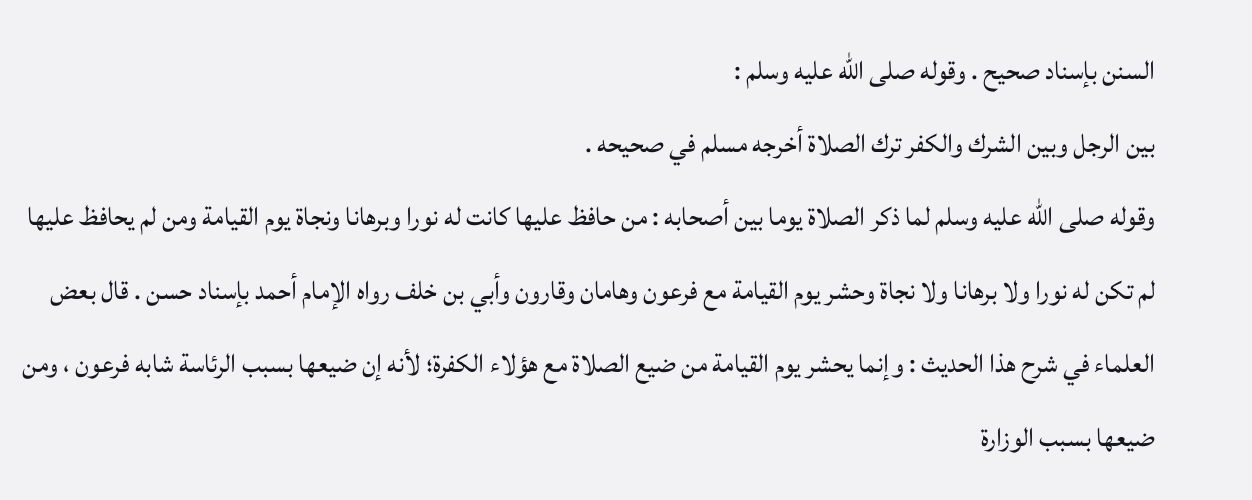السنن بإسناد صحيح . وقوله صلى الله عليه وسلم :
بين الرجل وبين الشرك والكفر ترك الصلاة أخرجه مسلم في صحيحه .
وقوله صلى الله عليه وسلم لما ذكر الصلاة يوما بين أصحابه : من حافظ عليها كانت له نورا وبرهانا ونجاة يوم القيامة ومن لم يحافظ عليها لم تكن له نورا ولا برهانا ولا نجاة وحشر يوم القيامة مع فرعون وهامان وقارون وأبي بن خلف رواه الإمام أحمد بإسناد حسن . قال بعض العلماء في شرح هذا الحديث : وإنما يحشر يوم القيامة من ضيع الصلاة مع هؤلاء الكفرة؛ لأنه إن ضيعها بسبب الرئاسة شابه فرعون ، ومن ضيعها بسبب الوزارة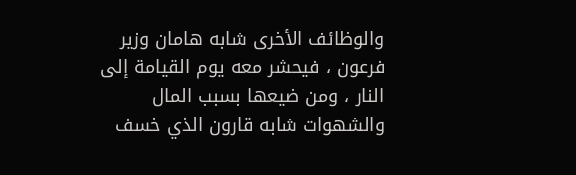والوظائف الأخرى شابه هامان وزير فرعون ، فيحشر معه يوم القيامة إلى النار ، ومن ضيعها بسبب المال والشهوات شابه قارون الذي خسف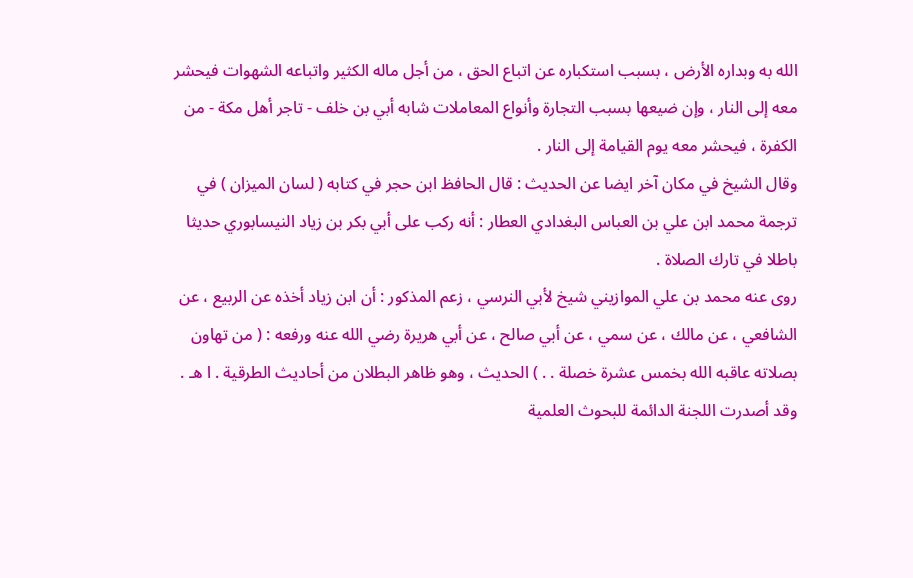الله به وبداره الأرض ، بسبب استكباره عن اتباع الحق ، من أجل ماله الكثير واتباعه الشهوات فيحشر معه إلى النار ، وإن ضيعها بسبب التجارة وأنواع المعاملات شابه أبي بن خلف - تاجر أهل مكة - من الكفرة ، فيحشر معه يوم القيامة إلى النار .
وقال الشيخ في مكان آخر ايضا عن الحديث : قال الحافظ ابن حجر في كتابه ( لسان الميزان ) في ترجمة محمد ابن علي بن العباس البغدادي العطار : أنه ركب على أبي بكر بن زياد النيسابوري حديثا باطلا في تارك الصلاة .
روى عنه محمد بن علي الموازيني شيخ لأبي النرسي ، زعم المذكور : أن ابن زياد أخذه عن الربيع ، عن الشافعي ، عن مالك ، عن سمي ، عن أبي صالح ، عن أبي هريرة رضي الله عنه ورفعه : ( من تهاون بصلاته عاقبه الله بخمس عشرة خصلة . . ) الحديث ، وهو ظاهر البطلان من أحاديث الطرقية . ا هـ .
وقد أصدرت اللجنة الدائمة للبحوث العلمية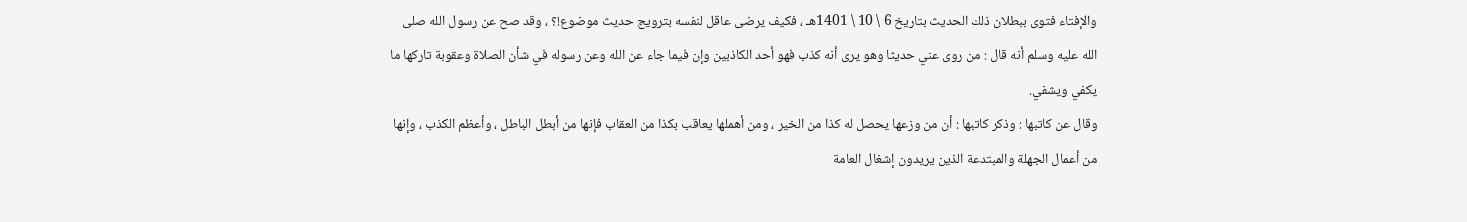والإفتاء فتوى ببطلان ذلك الحديث بتاريخ 6 \ 10 \ 1401هـ ، فكيف يرضى عاقل لنفسه بترويج حديث موضوع!؟ ، وقد صح عن رسول الله صلى الله عليه وسلم أنه قال : من روى عني حديثا وهو يرى أنه كذب فهو أحد الكاذبين وإن فيما جاء عن الله وعن رسوله في شأن الصلاة وعقوبة تاركها ما يكفي ويشفي.
وقال عن كاتبها : وذكر كاتبها : أن من وزعها يحصل له كذا من الخير ، ومن أهملها يعاقب بكذا من العقاب فإنها من أبطل الباطل ، وأعظم الكذب ، وإنها من أعمال الجهلة والمبتدعة الذين يريدون إشغال العامة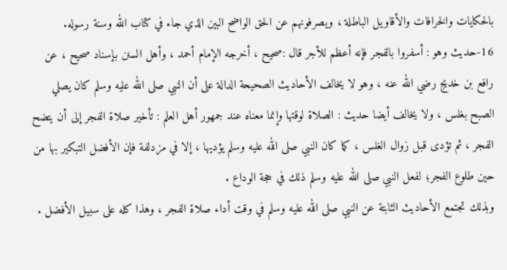بالحكايات والخرافات والأقاويل الباطلة ، ويصرفونهم عن الحق الواضح البين الذي جاء في كتاب الله وسنة رسوله.
16-حديث وهو : أسفروا بالفجر فإنه أعظم للأجر قال :صحيح ، أخرجه الإمام أحمد ، وأهل السنن بإسناد صحيح ، عن رافع بن خديج رضي الله عنه ، وهو لا يخالف الأحاديث الصحيحة الدالة على أن النبي صلى الله عليه وسلم كان يصلي الصبح بغلس ، ولا يخالف أيضا حديث : الصلاة لوقتها وإنما معناه عند جمهور أهل العلم : تأخير صلاة الفجر إلى أن يتضح الفجر ، ثم تؤدى قبل زوال الغلس ، كما كان النبي صلى الله عليه وسلم يؤديها ، إلا في مزدلفة فإن الأفضل التبكير بها من حين طلوع الفجر؛ لفعل النبي صلى الله عليه وسلم ذلك في حجة الوداع .
وبذلك تجتمع الأحاديث الثابتة عن النبي صلى الله عليه وسلم في وقت أداء صلاة الفجر ، وهذا كله على سبيل الأفضل .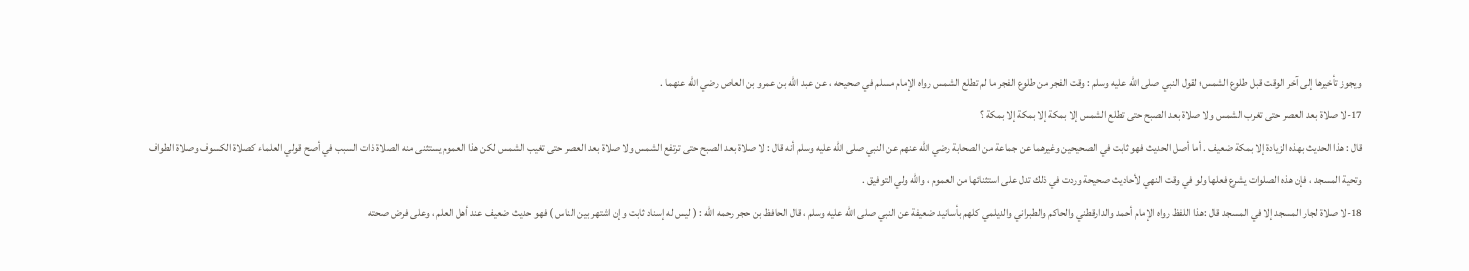ويجوز تأخيرها إلى آخر الوقت قبل طلوع الشمس؛ لقول النبي صلى الله عليه وسلم : وقت الفجر من طلوع الفجر ما لم تطلع الشمس رواه الإمام مسلم في صحيحه ، عن عبد الله بن عمرو بن العاص رضي الله عنهما .
17-لا صلاة بعد العصر حتى تغرب الشمس ولا صلاة بعد الصبح حتى تطلع الشمس إلا بمكة إلا بمكة إلا بمكة ؟
قال : هذا الحديث بهذه الزيادة إلا بمكة ضعيف . أما أصل الحديث فهو ثابت في الصحيحين وغيرهما عن جماعة من الصحابة رضي الله عنهم عن النبي صلى الله عليه وسلم أنه قال : لا صلاة بعد الصبح حتى ترتفع الشمس ولا صلاة بعد العصر حتى تغيب الشمس لكن هذا العموم يستثنى منه الصلاة ذات السبب في أصح قولي العلماء كصلاة الكسوف وصلاة الطواف وتحية المسجد ، فإن هذه الصلوات يشرع فعلها ولو في وقت النهي لأحاديث صحيحة وردت في ذلك تدل على استثنائها من العموم ، والله ولي التوفيق .
18-لا صلاة لجار المسجد إلا في المسجد قال :هذا اللفظ رواه الإمام أحمد والدارقطني والحاكم والطبراني والديلمي كلهم بأسانيد ضعيفة عن النبي صلى الله عليه وسلم ، قال الحافظ بن حجر رحمه الله : ( ليس له إسناد ثابت وإن اشتهر بين الناس ) فهو حديث ضعيف عند أهل العلم ، وعلى فرض صحته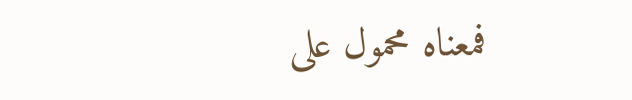فمعناه محمول على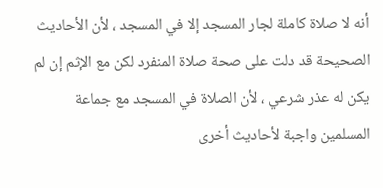أنه لا صلاة كاملة لجار المسجد إلا في المسجد ، لأن الأحاديث الصحيحة قد دلت على صحة صلاة المنفرد لكن مع الإثم إن لم يكن له عذر شرعي ، لأن الصلاة في المسجد مع جماعة المسلمين واجبة لأحاديث أخرى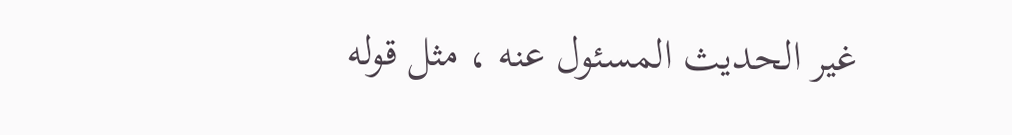غير الحديث المسئول عنه ، مثل قوله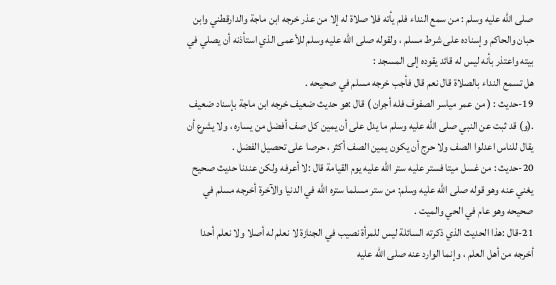صلى الله عليه وسلم : من سمع النداء فلم يأته فلا صلاة له إلا من عذر خرجه ابن ماجة والدارقطني وابن حبان والحاكم وإسناده على شرط مسلم ، ولقوله صلى الله عليه وسلم للأعمى الذي استأذنه أن يصلي في بيته واعتذر بأنه ليس له قائد يقوده إلى المسجد :
هل تسمع النداء بالصلاة قال نعم قال فأجب خرجه مسلم في صحيحه .
19-حديث : ( من عمر مياسر الصفوف فله أجران ) قال :هو حديث ضعيف خرجه ابن ماجة بإسناد ضعيف .(و) قد ثبت عن النبي صلى الله عليه وسلم ما يدل على أن يمين كل صف أفضل من يساره ، ولا يشرع أن يقال للناس اعدلوا الصف ولا حرج أن يكون يمين الصف أكثر ، حرصا على تحصيل الفضل .
20-حديث : من غسل ميتا فستر عليه ستر الله عليه يوم القيامة قال :لا أعرفه ولكن عندنا حديث صحيح يغني عنه وهو قوله صلى الله عليه وسلم: من ستر مسلما ستره الله في الدنيا والآخرة أخرجه مسلم في صحيحه وهو عام في الحي والميت .
21-قال :هذا الحديث الذي ذكرته السائلة ليس للمرأة نصيب في الجنازة لا نعلم له أصلا ولا نعلم أحدا أخرجه من أهل العلم ، وإنما الوارد عنه صلى الله عليه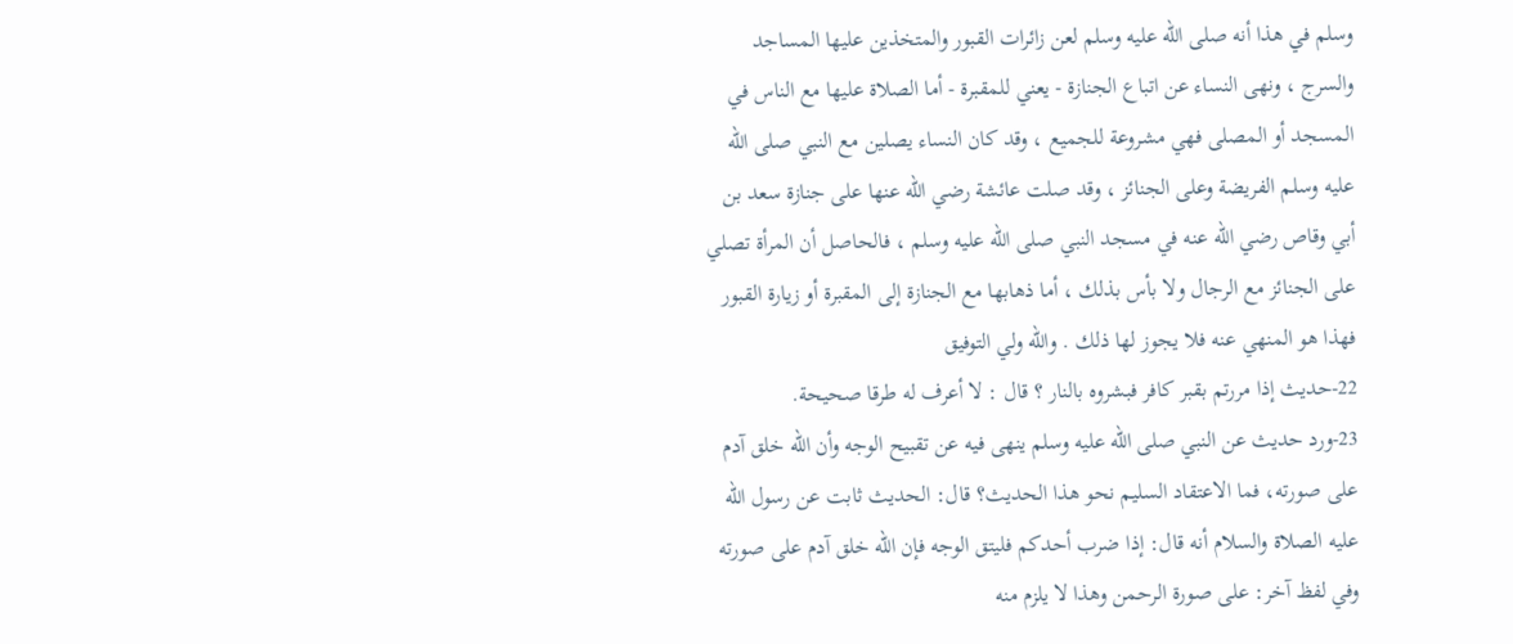وسلم في هذا أنه صلى الله عليه وسلم لعن زائرات القبور والمتخذين عليها المساجد والسرج ، ونهى النساء عن اتباع الجنازة - يعني للمقبرة - أما الصلاة عليها مع الناس في المسجد أو المصلى فهي مشروعة للجميع ، وقد كان النساء يصلين مع النبي صلى الله عليه وسلم الفريضة وعلى الجنائز ، وقد صلت عائشة رضي الله عنها على جنازة سعد بن أبي وقاص رضي الله عنه في مسجد النبي صلى الله عليه وسلم ، فالحاصل أن المرأة تصلي على الجنائز مع الرجال ولا بأس بذلك ، أما ذهابها مع الجنازة إلى المقبرة أو زيارة القبور فهذا هو المنهي عنه فلا يجوز لها ذلك . والله ولي التوفيق
22-حديث إذا مررتم بقبر كافر فبشروه بالنار ؟ قال : لا أعرف له طرقا صحيحة.
23-ورد حديث عن النبي صلى الله عليه وسلم ينهى فيه عن تقبيح الوجه وأن الله خلق آدم على صورته، فما الاعتقاد السليم نحو هذا الحديث؟ قال: الحديث ثابت عن رسول الله عليه الصلاة والسلام أنه قال: إذا ضرب أحدكم فليتق الوجه فإن الله خلق آدم على صورته وفي لفظ آخر: على صورة الرحمن وهذا لا يلزم منه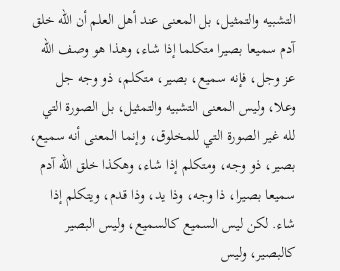التشبيه والتمثيل، بل المعنى عند أهل العلم أن الله خلق آدم سميعا بصيرا متكلما إذا شاء، وهذا هو وصف الله عز وجل، فإنه سميع، بصير، متكلم، ذو وجه جل وعلا، وليس المعنى التشبيه والتمثيل، بل الصورة التي لله غير الصورة التي للمخلوق، وإنما المعنى أنه سميع، بصير، ذو وجه، ومتكلم إذا شاء، وهكذا خلق الله آدم سميعا بصيرا، ذا وجه، وذا يد، وذا قدم، ويتكلم إذا شاء. لكن ليس السميع كالسميع، وليس البصير كالبصير، وليس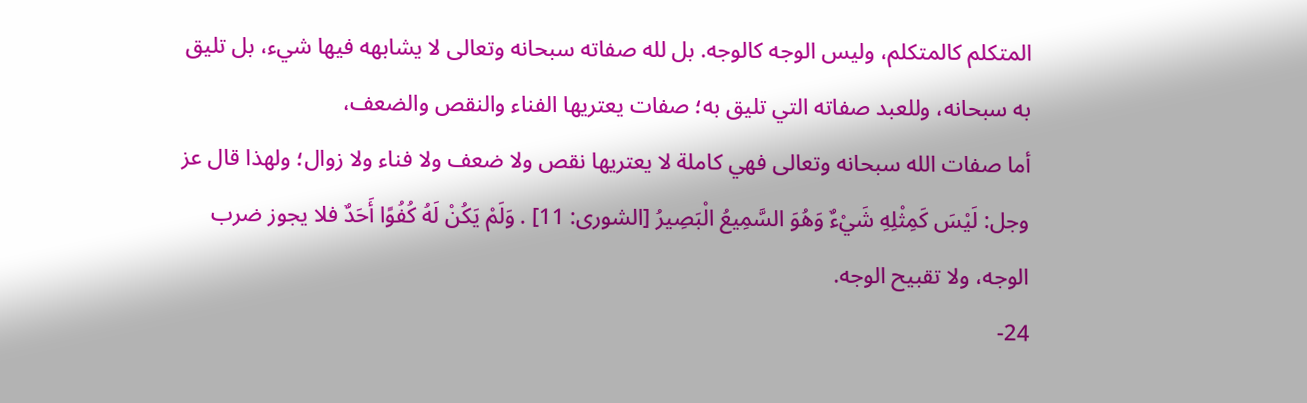المتكلم كالمتكلم، وليس الوجه كالوجه. بل لله صفاته سبحانه وتعالى لا يشابهه فيها شيء، بل تليق به سبحانه، وللعبد صفاته التي تليق به؛ صفات يعتريها الفناء والنقص والضعف،
أما صفات الله سبحانه وتعالى فهي كاملة لا يعتريها نقص ولا ضعف ولا فناء ولا زوال؛ ولهذا قال عز وجل: لَيْسَ كَمِثْلِهِ شَيْءٌ وَهُوَ السَّمِيعُ الْبَصِيرُ [الشورى: 11] . وَلَمْ يَكُنْ لَهُ كُفُوًا أَحَدٌ فلا يجوز ضرب الوجه، ولا تقبيح الوجه.
24-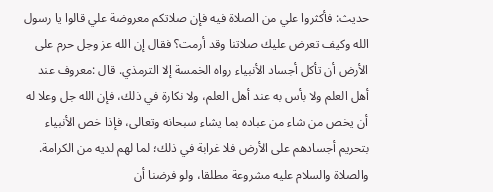حديث: فأكثروا علي من الصلاة فيه فإن صلاتكم معروضة علي قالوا يا رسول الله وكيف تعرض عليك صلاتنا وقد أرمت؟ فقال إن الله عز وجل حرم على الأرض أن تأكل أجساد الأنبياء رواه الخمسة إلا الترمذي. قال :معروف عند أهل العلم ولا بأس به عند أهل العلم، ولا نكارة في ذلك، فإن الله جل وعلا له أن يخص من شاء من عباده بما يشاء سبحانه وتعالى، فإذا خص الأنبياء بتحريم أجسادهم على الأرض فلا غرابة في ذلك؛ لما لهم لديه من الكرامة. والصلاة والسلام عليه مشروعة مطلقا، ولو فرضنا أن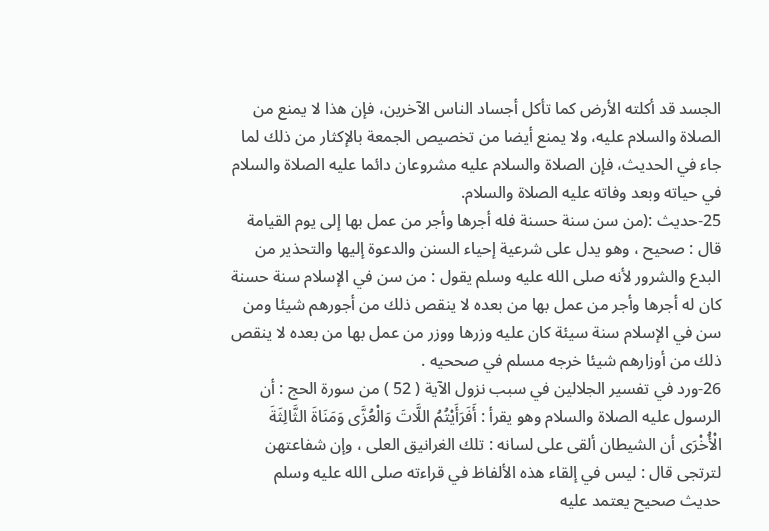الجسد قد أكلته الأرض كما تأكل أجساد الناس الآخرين، فإن هذا لا يمنع من الصلاة والسلام عليه، ولا يمنع أيضا من تخصيص الجمعة بالإكثار من ذلك لما جاء في الحديث، فإن الصلاة والسلام عليه مشروعان دائما عليه الصلاة والسلام في حياته وبعد وفاته عليه الصلاة والسلام.
25-حديث :(من سن سنة حسنة فله أجرها وأجر من عمل بها إلى يوم القيامة قال : صحيح ، وهو يدل على شرعية إحياء السنن والدعوة إليها والتحذير من البدع والشرور لأنه صلى الله عليه وسلم يقول : من سن في الإسلام سنة حسنة كان له أجرها وأجر من عمل بها من بعده لا ينقص ذلك من أجورهم شيئا ومن سن في الإسلام سنة سيئة كان عليه وزرها ووزر من عمل بها من بعده لا ينقص ذلك من أوزارهم شيئا خرجه مسلم في صححيه .
26-ورد في تفسير الجلالين في سبب نزول الآية ( 52 ) من سورة الحج : أن الرسول عليه الصلاة والسلام وهو يقرأ : أَفَرَأَيْتُمُ اللَّاتَ وَالْعُزَّى وَمَنَاةَ الثَّالِثَةَ الْأُخْرَى أن الشيطان ألقى على لسانه : تلك الغرانيق العلى ، وإن شفاعتهن لترتجى قال : ليس في إلقاء هذه الألفاظ في قراءته صلى الله عليه وسلم حديث صحيح يعتمد عليه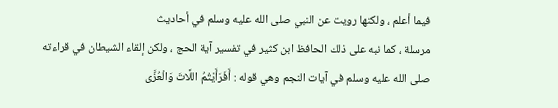فيما أعلم ، ولكنها رويت عن النبي صلى الله عليه وسلم في أحاديث
مرسلة ، كما نبه على ذلك الحافظ ابن كثير في تفسير آية الحج ، ولكن إلقاء الشيطان في قراءته صلى الله عليه وسلم في آيات النجم وهي قوله : أَفَرَأَيْتُمُ اللَّاتَ وَالْعُزَّى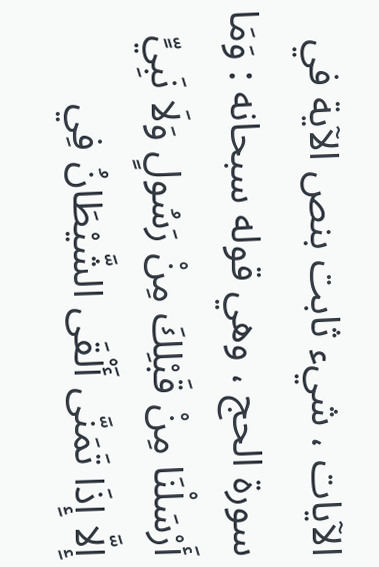الآيات ، شيء ثابت بنص الآية في سورة الحج ، وهي قوله سبحانه : وَمَا أَرْسَلْنَا مِنْ قَبْلِكَ مِنْ رَسُولٍ وَلَا نَبِيٍّ إِلَّا إِذَا تَمَنَّى أَلْقَى الشَّيْطَانُ فِي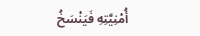أُمْنِيَّتِهِ فَيَنْسَخُ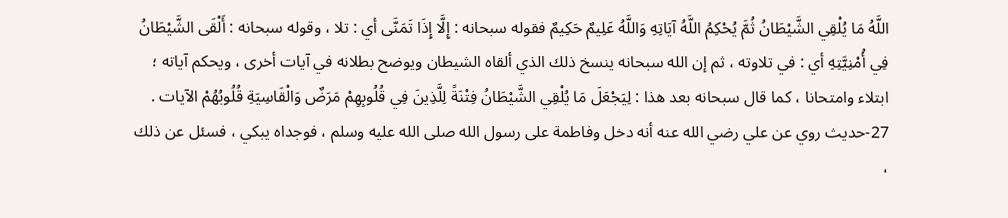اللَّهُ مَا يُلْقِي الشَّيْطَانُ ثُمَّ يُحْكِمُ اللَّهُ آيَاتِهِ وَاللَّهُ عَلِيمٌ حَكِيمٌ فقوله سبحانه : إِلَّا إِذَا تَمَنَّى أي : تلا ، وقوله سبحانه : أَلْقَى الشَّيْطَانُ فِي أُمْنِيَّتِهِ أي : في تلاوته ، ثم إن الله سبحانه ينسخ ذلك الذي ألقاه الشيطان ويوضح بطلانه في آيات أخرى ، ويحكم آياته ؛ ابتلاء وامتحانا ، كما قال سبحانه بعد هذا : لِيَجْعَلَ مَا يُلْقِي الشَّيْطَانُ فِتْنَةً لِلَّذِينَ فِي قُلُوبِهِمْ مَرَضٌ وَالْقَاسِيَةِ قُلُوبُهُمْ الآيات .
27-حديث روي عن علي رضي الله عنه أنه دخل وفاطمة على رسول الله صلى الله عليه وسلم ، فوجداه يبكي ، فسئل عن ذلك ،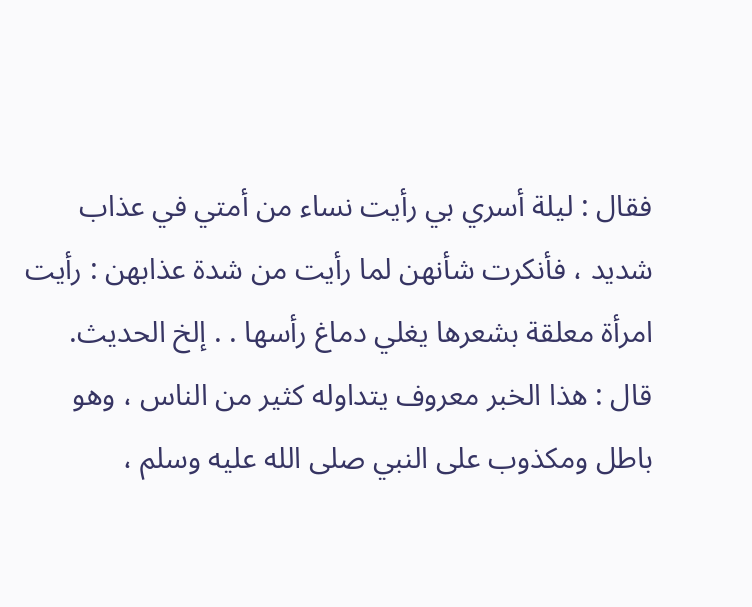فقال : ليلة أسري بي رأيت نساء من أمتي في عذاب شديد ، فأنكرت شأنهن لما رأيت من شدة عذابهن : رأيت امرأة معلقة بشعرها يغلي دماغ رأسها . . إلخ الحديث.
قال : هذا الخبر معروف يتداوله كثير من الناس ، وهو باطل ومكذوب على النبي صلى الله عليه وسلم ،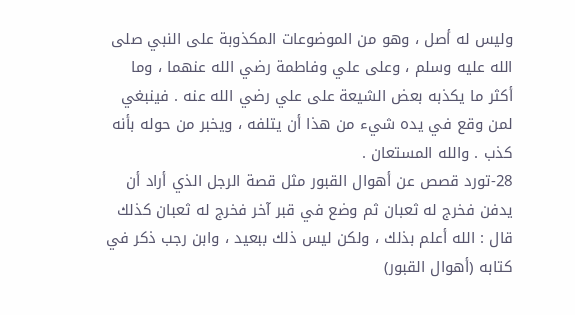وليس له أصل ، وهو من الموضوعات المكذوبة على النبي صلى الله عليه وسلم ، وعلى علي وفاطمة رضي الله عنهما ، وما أكثر ما يكذبه بعض الشيعة على علي رضي الله عنه . فينبغي لمن وقع في يده شيء من هذا أن يتلفه ، ويخبر من حوله بأنه كذب . والله المستعان .
28-تورد قصص عن أهوال القبور مثل قصة الرجل الذي أراد أن يدفن فخرج له ثعبان ثم وضع في قبر آخر فخرج له ثعبان كذلك قال : الله أعلم بذلك ، ولكن ليس ذلك ببعيد ، وابن رجب ذكر في كتابه (أهوال القبور)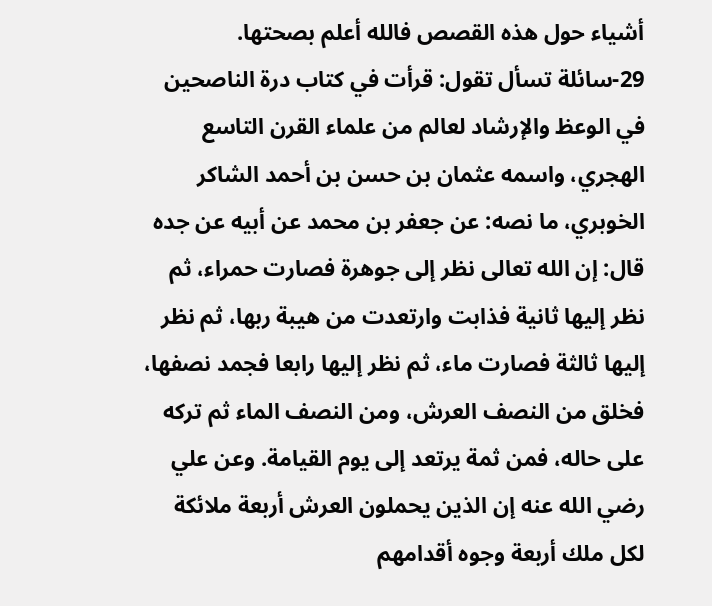أشياء حول هذه القصص فالله أعلم بصحتها.
29-سائلة تسأل تقول: قرأت في كتاب درة الناصحين في الوعظ والإرشاد لعالم من علماء القرن التاسع الهجري، واسمه عثمان بن حسن بن أحمد الشاكر الخوبري، ما نصه: عن جعفر بن محمد عن أبيه عن جده قال: إن الله تعالى نظر إلى جوهرة فصارت حمراء، ثم نظر إليها ثانية فذابت وارتعدت من هيبة ربها، ثم نظر إليها ثالثة فصارت ماء، ثم نظر إليها رابعا فجمد نصفها، فخلق من النصف العرش، ومن النصف الماء ثم تركه على حاله، فمن ثمة يرتعد إلى يوم القيامة. وعن علي رضي الله عنه إن الذين يحملون العرش أربعة ملائكة لكل ملك أربعة وجوه أقدامهم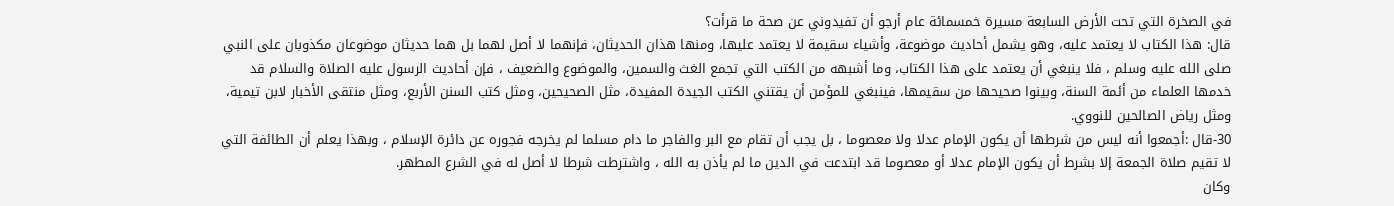في الصخرة التي تحت الأرض السابعة مسيرة خمسمائة عام أرجو أن تفيدوني عن صحة ما قرأت؟
قال: هذا الكتاب لا يعتمد عليه، وهو يشمل أحاديث موضوعة، وأشياء سقيمة لا يعتمد عليها، ومنها هذان الحديثان، فإنهما لا أصل لهما بل هما حديثان موضوعان مكذوبان على النبي صلى الله عليه وسلم ، فلا ينبغي أن يعتمد على هذا الكتاب، وما أشبهه من الكتب التي تجمع الغث والسمين، والموضوع والضعيف ، فإن أحاديث الرسول عليه الصلاة والسلام قد خدمها العلماء من أئمة السنة، وبينوا صحيحها من سقيمها، فينبغي للمؤمن أن يقتني الكتب الجيدة المفيدة، مثل الصحيحين، ومثل كتب السنن الأربع، ومثل منتقى الأخبار لابن تيمية، ومثل رياض الصالحين للنووي.
30-قال :أجمعوا أنه ليس من شرطها أن يكون الإمام عدلا ولا معصوما ، بل يجب أن تقام مع البر والفاجر ما دام مسلما لم يخرجه فجوره عن دائرة الإسلام ، وبهذا يعلم أن الطائفة التي لا تقيم صلاة الجمعة إلا بشرط أن يكون الإمام عدلا أو معصوما قد ابتدعت في الدين ما لم يأذن به الله ، واشترطت شرطا لا أصل له في الشرع المطهر.
وكان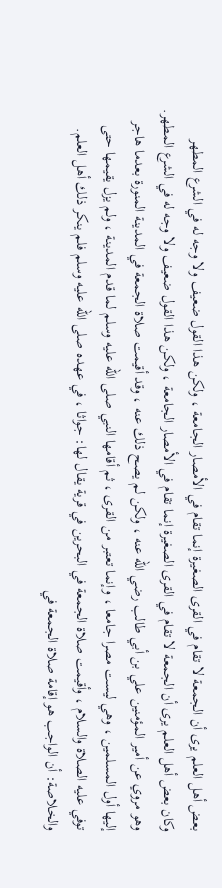بعض أهل العلم يرى أن الجمعة لا تقام في القرى الصغيرة إنما تقام في الأمصار الجامعة ، ولكن هذا القول ضعيف ولا وجه له في الشرع المطهر
وكان بعض أهل العلم يرى أن الجمعة لا تقام في القرى الصغيرة إنما تقام في الأمصار الجامعة ، ولكن هذا القول ضعيف ولا وجه له في الشرع المطهر.
وهو مروي عن أمير المؤمنين علي بن أبي طالب رضي الله عنه ، ولكن لم يصح ذلك عنه ، وقد أقيمت صلاة الجمعة في المدينة المنورة بعدما هاجر إليها أول المسلمين ، وهي ليست مصرا جامعا ، وإنما تعتبر من القرى ، ثم أقامها النبي صلى الله عليه وسلم لما قدم المدينة ، ولم يزل يقيمها حتى توفي عليه الصلاة والسلام ، وأقيمت صلاة الجمعة في البحرين في قرية يقال لها: جواثا ، في عهده صلى الله عليه وسلم فلم ينكر ذلك أهل العلم.
والخلاصة: أن الواجب هو إقامة صلاة الجمعة في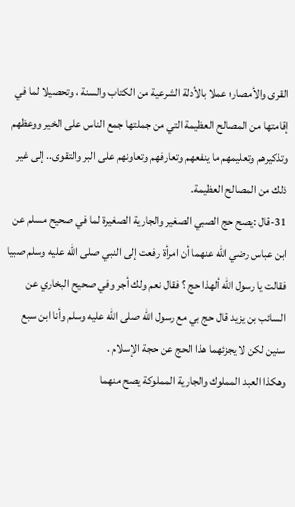القرى والأمصار؛ عملا بالأدلة الشرعية من الكتاب والسنة ، وتحصيلا لما في إقامتها من المصالح العظيمة التي من جملتها جمع الناس على الخير ووعظهم وتذكيرهم وتعليمهم ما ينفعهم وتعارفهم وتعاونهم على البر والتقوى.. إلى غير ذلك من المصالح العظيمة.
31-قال :يصح حج الصبي الصغير والجارية الصغيرة لما في صحيح مسلم عن ابن عباس رضي الله عنهما أن امرأة رفعت إلى النبي صلى الله عليه وسلم صبيا فقالت يا رسول الله ألهذا حج ؟ فقال نعم ولك أجر وفي صحيح البخاري عن السائب بن يزيد قال حج بي مع رسول الله صلى الله عليه وسلم وأنا ابن سبع سنين لكن لا يجزئهما هذا الحج عن حجة الإسلام .
وهكذا العبد المملوك والجارية المملوكة يصح منهما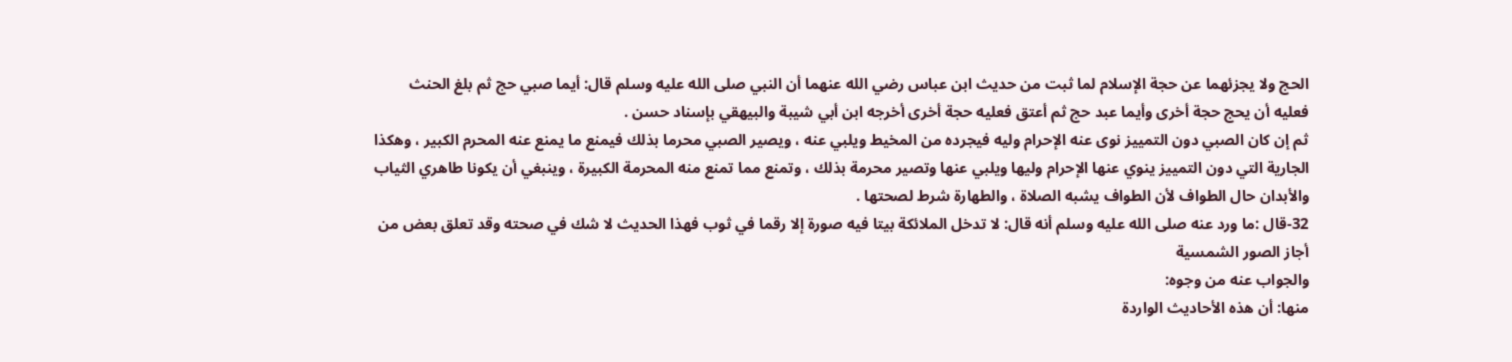الحج ولا يجزئهما عن حجة الإسلام لما ثبت من حديث ابن عباس رضي الله عنهما أن النبي صلى الله عليه وسلم قال: أيما صبي حج ثم بلغ الحنث فعليه أن يحج حجة أخرى وأيما عبد حج ثم أعتق فعليه حجة أخرى أخرجه ابن أبي شيبة والبيهقي بإسناد حسن .
ثم إن كان الصبي دون التمييز نوى عنه الإحرام وليه فيجرده من المخيط ويلبي عنه ، ويصير الصبي محرما بذلك فيمنع ما يمنع عنه المحرم الكبير ، وهكذا الجارية التي دون التمييز ينوي عنها الإحرام وليها ويلبي عنها وتصير محرمة بذلك ، وتمنع مما تمنع منه المحرمة الكبيرة ، وينبغي أن يكونا طاهري الثياب والأبدان حال الطواف لأن الطواف يشبه الصلاة ، والطهارة شرط لصحتها .
32-قال :ما ورد عنه صلى الله عليه وسلم أنه قال: لا تدخل الملائكة بيتا فيه صورة إلا رقما في ثوب فهذا الحديث لا شك في صحته وقد تعلق بعض من أجاز الصور الشمسية
والجواب عنه من وجوه:
منها: أن هذه الأحاديث الواردة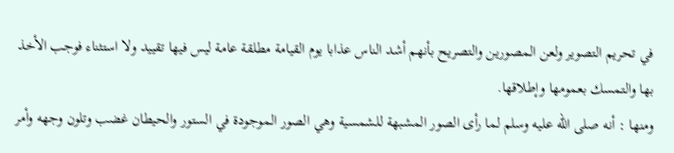في تحريم التصوير ولعن المصورين والتصريح بأنهم أشد الناس عذابا يوم القيامة مطلقة عامة ليس فيها تقييد ولا استثناء فوجب الأخذ بها والتمسك بعمومها وإطلاقها.
ومنها : أنه صلى الله عليه وسلم لما رأى الصور المشبهة للشمسية وهي الصور الموجودة في الستور والحيطان غضب وتلون وجهه وأمر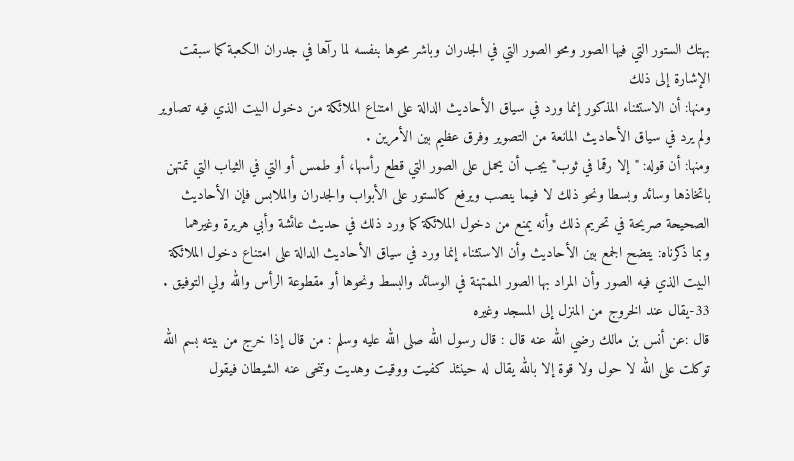بهتك الستور التي فيها الصور ومحو الصور التي في الجدران وباشر محوها بنفسه لما رآها في جدران الكعبة كما سبقت الإشارة إلى ذلك
ومنها: أن الاستثناء المذكور إنما ورد في سياق الأحاديث الدالة على امتناع الملائكة من دخول البيت الذي فيه تصاوير ولم يرد في سياق الأحاديث المانعة من التصوير وفرق عظيم بين الأمرين .
ومنها: أن قوله: "إلا رقما في ثوب" يجب أن يحمل على الصور التي قطع رأسها، أو طمس أو التي في الثياب التي تمتهن باتخاذها وسائد وبسطا ونحو ذلك لا فيما ينصب ويرفع كالستور على الأبواب والجدران والملابس فإن الأحاديث الصحيحة صريحة في تحريم ذلك وأنه يمنع من دخول الملائكة كما ورد ذلك في حديث عائشة وأبي هريرة وغيرهما
وبما ذكرناه: يتضح الجمع بين الأحاديث وأن الاستثناء إنما ورد في سياق الأحاديث الدالة على امتناع دخول الملائكة البيت الذي فيه الصور وأن المراد بها الصور الممتهنة في الوسائد والبسط ونحوها أو مقطوعة الرأس والله ولي التوفيق .
33-يقال عند الخروج من المنزل إلى المسجد وغيره
قال :عن أنس بن مالك رضي الله عنه قال : قال رسول الله صلى الله عليه وسلم : من قال إذا خرج من بيته بسم الله توكلت على الله لا حول ولا قوة إلا بالله يقال له حينئذ كفيت ووقيت وهديت وتنحى عنه الشيطان فيقول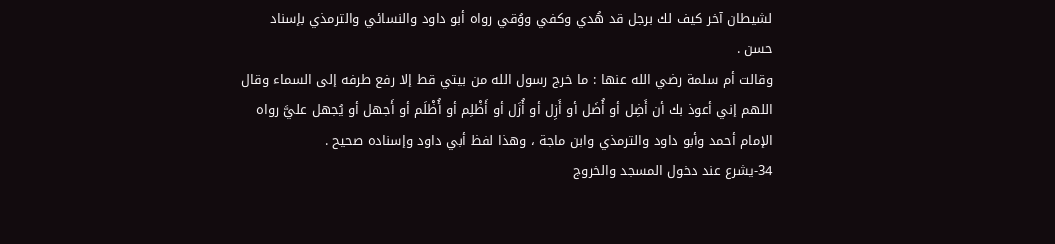لشيطان آخر كيف لك برجل قد هُدي وكفي ووُقي رواه أبو داود والنسائي والترمذي بإسناد حسن .
وقالت أم سلمة رضي الله عنها : ما خرج رسول الله من بيتي قط إلا رفع طرفه إلى السماء وقال اللهم إني أعوذ بك أن أَضِل أو أُضَل أو أَزِل أو أُزَل أو أَظْلِم أو أُظْلَم أو أَجهل أو يُجهل عليَّ رواه الإمام أحمد وأبو داود والترمذي وابن ماجة ، وهذا لفظ أبي داود وإسناده صحيح .
34-يشرع عند دخول المسجد والخروج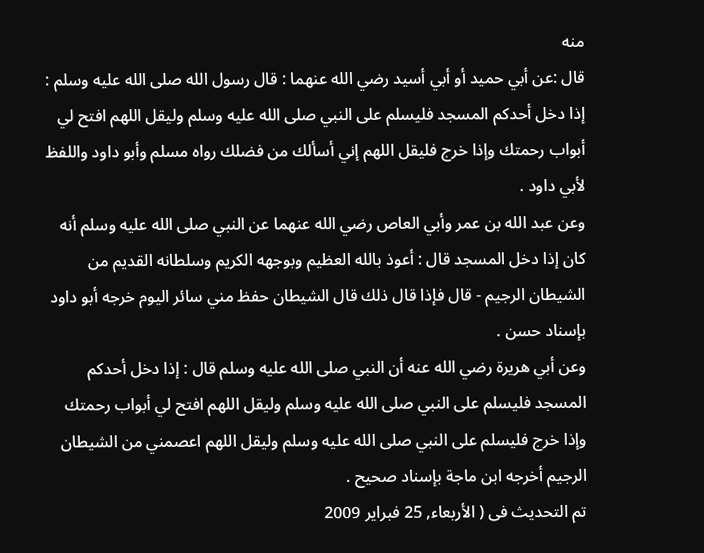منه
قال :عن أبي حميد أو أبي أسيد رضي الله عنهما : قال رسول الله صلى الله عليه وسلم : إذا دخل أحدكم المسجد فليسلم على النبي صلى الله عليه وسلم وليقل اللهم افتح لي أبواب رحمتك وإذا خرج فليقل اللهم إني أسألك من فضلك رواه مسلم وأبو داود واللفظ لأبي داود .
وعن عبد الله بن عمر وأبي العاص رضي الله عنهما عن النبي صلى الله عليه وسلم أنه كان إذا دخل المسجد قال : أعوذ بالله العظيم وبوجهه الكريم وسلطانه القديم من الشيطان الرجيم - قال فإذا قال ذلك قال الشيطان حفظ مني سائر اليوم خرجه أبو داود بإسناد حسن .
وعن أبي هريرة رضي الله عنه أن النبي صلى الله عليه وسلم قال : إذا دخل أحدكم المسجد فليسلم على النبي صلى الله عليه وسلم وليقل اللهم افتح لي أبواب رحمتك وإذا خرج فليسلم على النبي صلى الله عليه وسلم وليقل اللهم اعصمني من الشيطان الرجيم أخرجه ابن ماجة بإسناد صحيح .
تم التحديث فى ( الأربعاء, 25 فبراير 2009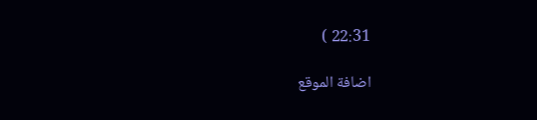22:31 )

اضافة الموقع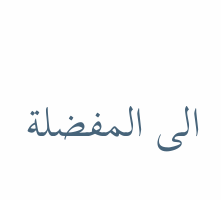الى المفضلة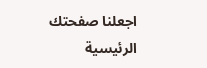اجعلنا صفحتك الرئيسية